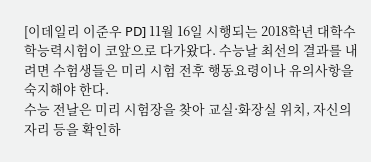[이데일리 이준우 PD] 11월 16일 시행되는 2018학년 대학수학능력시험이 코앞으로 다가왔다. 수능날 최선의 결과를 내려면 수험생들은 미리 시험 전후 행동요령이나 유의사항을 숙지해야 한다.
수능 전날은 미리 시험장을 찾아 교실·화장실 위치, 자신의 자리 등을 확인하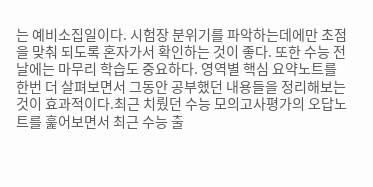는 예비소집일이다. 시험장 분위기를 파악하는데에만 초점을 맞춰 되도록 혼자가서 확인하는 것이 좋다. 또한 수능 전날에는 마무리 학습도 중요하다. 영역별 핵심 요약노트를 한번 더 살펴보면서 그동안 공부했던 내용들을 정리해보는 것이 효과적이다.최근 치뤘던 수능 모의고사평가의 오답노트를 훑어보면서 최근 수능 출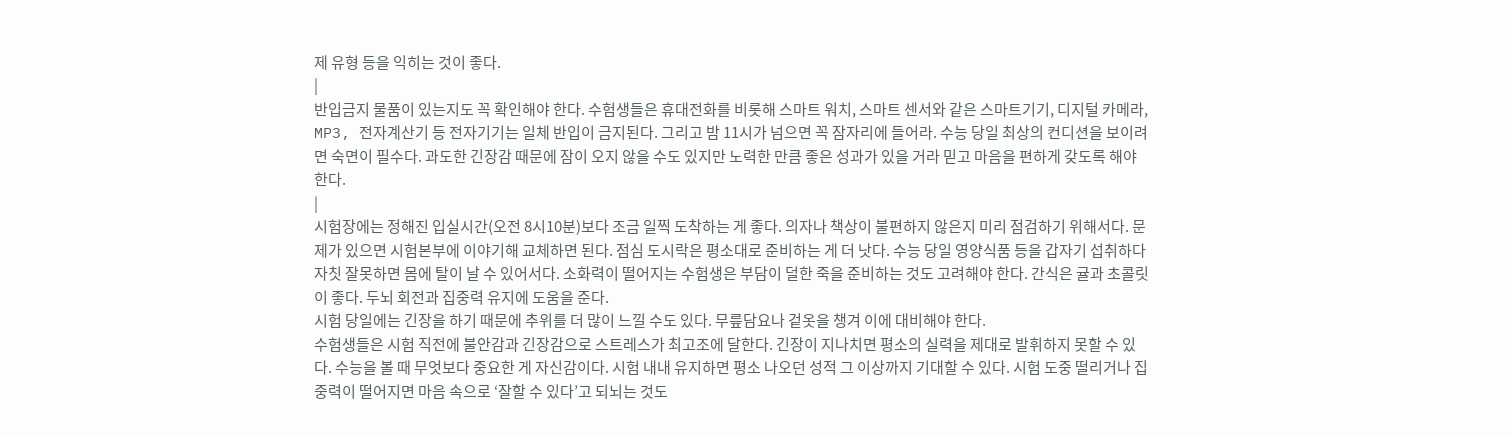제 유형 등을 익히는 것이 좋다.
|
반입금지 물품이 있는지도 꼭 확인해야 한다. 수험생들은 휴대전화를 비롯해 스마트 워치, 스마트 센서와 같은 스마트기기, 디지털 카메라, MP3, 전자계산기 등 전자기기는 일체 반입이 금지된다. 그리고 밤 11시가 넘으면 꼭 잠자리에 들어라. 수능 당일 최상의 컨디션을 보이려면 숙면이 필수다. 과도한 긴장감 때문에 잠이 오지 않을 수도 있지만 노력한 만큼 좋은 성과가 있을 거라 믿고 마음을 편하게 갖도록 해야 한다.
|
시험장에는 정해진 입실시간(오전 8시10분)보다 조금 일찍 도착하는 게 좋다. 의자나 책상이 불편하지 않은지 미리 점검하기 위해서다. 문제가 있으면 시험본부에 이야기해 교체하면 된다. 점심 도시락은 평소대로 준비하는 게 더 낫다. 수능 당일 영양식품 등을 갑자기 섭취하다 자칫 잘못하면 몸에 탈이 날 수 있어서다. 소화력이 떨어지는 수험생은 부담이 덜한 죽을 준비하는 것도 고려해야 한다. 간식은 귤과 초콜릿이 좋다. 두뇌 회전과 집중력 유지에 도움을 준다.
시험 당일에는 긴장을 하기 때문에 추위를 더 많이 느낄 수도 있다. 무릎담요나 겉옷을 챙겨 이에 대비해야 한다.
수험생들은 시험 직전에 불안감과 긴장감으로 스트레스가 최고조에 달한다. 긴장이 지나치면 평소의 실력을 제대로 발휘하지 못할 수 있다. 수능을 볼 때 무엇보다 중요한 게 자신감이다. 시험 내내 유지하면 평소 나오던 성적 그 이상까지 기대할 수 있다. 시험 도중 떨리거나 집중력이 떨어지면 마음 속으로 ‘잘할 수 있다’고 되뇌는 것도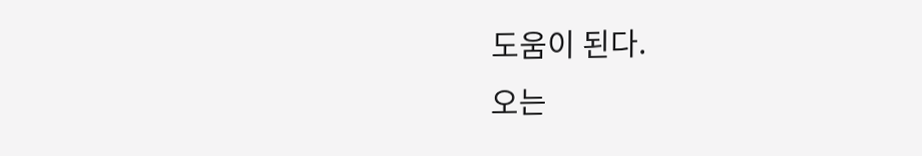도움이 된다.
오는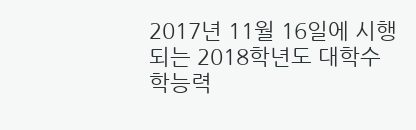2017년 11월 16일에 시행되는 2018학년도 대학수학능력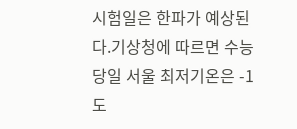시험일은 한파가 예상된다.기상청에 따르면 수능 당일 서울 최저기온은 -1도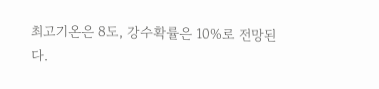최고기온은 8도, 강수확률은 10%로 전망된다.